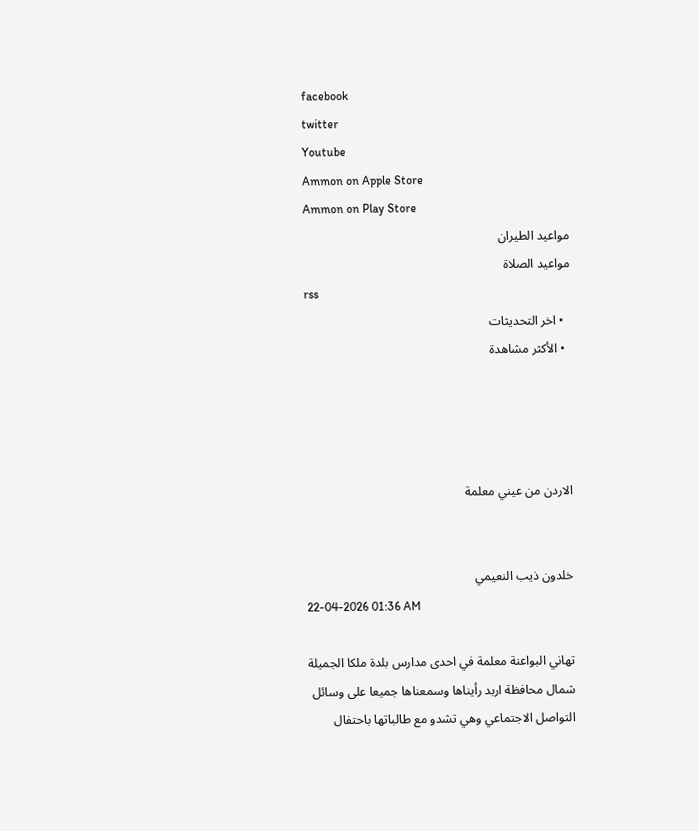facebook
twitter
Youtube
Ammon on Apple Store
Ammon on Play Store
مواعيد الطيران
مواعيد الصلاة
rss
  • اخر التحديثات
  • الأكثر مشاهدة




الاردن من عيني معلمة


خلدون ذيب النعيمي
22-04-2026 01:36 AM

تهاني البواعنة معلمة في احدى مدارس بلدة ملكا الجميلة شمال محافظة اربد رأيناها وسمعناها جميعا على وسائل التواصل الاجتماعي وهي تشدو مع طالباتها باحتفال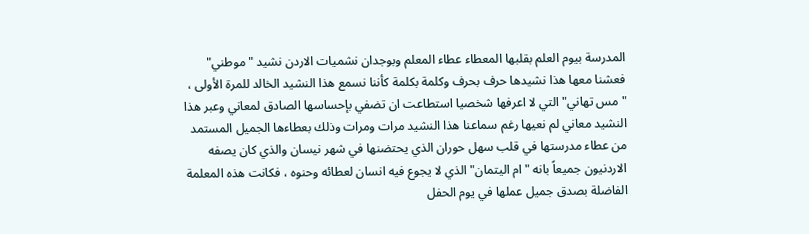المدرسة بيوم العلم بقلبها المعطاء عطاء المعلم وبوجدان نشميات الاردن نشيد "موطني" فعشنا معها هذا نشيدها حرف بحرف وكلمة بكلمة كأننا نسمع هذا النشيد الخالد للمرة الأولى ، "مس تهاني" التي لا اعرفها شخصيا استطاعت ان تضفي بإحساسها الصادق لمعاني وعبر هذا النشيد معاني لم نعيها رغم سماعنا هذا النشيد مرات ومرات وذلك بعطاءها الجميل المستمد من عطاء مدرستها في قلب سهل حوران الذي يحتضنها في شهر نيسان والذي كان يصفه الاردنيون جميعاً بانه "ام اليتمان" الذي لا يجوع فيه انسان لعطائه وحنوه ، فكانت هذه المعلمة الفاضلة بصدق جميل عملها في يوم الحفل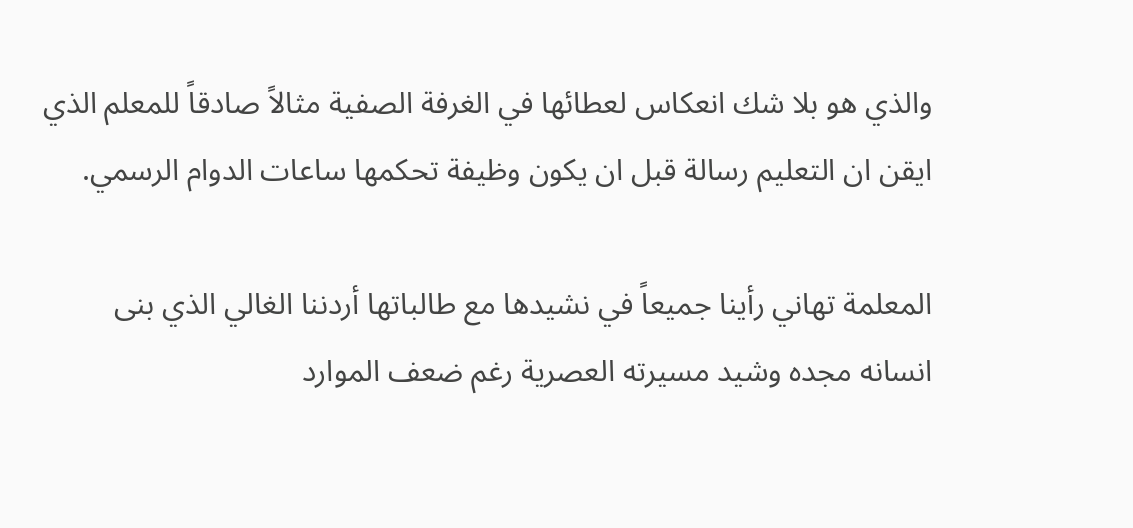والذي هو بلا شك انعكاس لعطائها في الغرفة الصفية مثالاً صادقاً للمعلم الذي ايقن ان التعليم رسالة قبل ان يكون وظيفة تحكمها ساعات الدوام الرسمي.

المعلمة تهاني رأينا جميعاً في نشيدها مع طالباتها أردننا الغالي الذي بنى انسانه مجده وشيد مسيرته العصرية رغم ضعف الموارد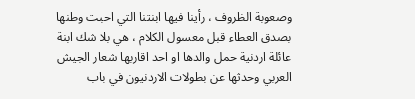وصعوبة الظروف ، رأينا فيها ابنتنا التي احبت وطنها بصدق العطاء قبل معسول الكلام ، هي بلا شك ابنة عائلة اردنية حمل والدها او احد اقاربها شعار الجيش العربي وحدثها عن بطولات الاردنيون في باب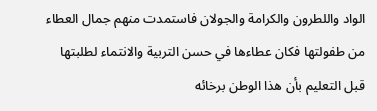الواد واللطرون والكرامة والجولان فاستمدت منهم جمال العطاء من طفولتها فكان عطاءها في حسن التربية والانتماء لطلبتها قبل التعليم بأن هذا الوطن برخائه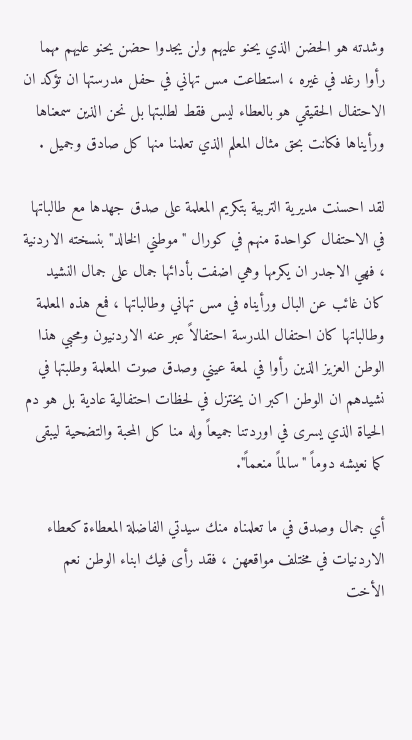وشدته هو الحضن الذي يحنو عليهم ولن يجدوا حضن يحنو عليهم مهما رأوا رغد في غيره ، استطاعت مس تهاني في حفل مدرستها ان تؤكد ان الاحتفال الحقيقي هو بالعطاء ليس فقط لطلبتها بل نحن الذين سمعناها ورأيناها فكانت بحق مثال المعلم الذي تعلمنا منها كل صادق وجميل .

لقد احسنت مديرية التربية بتكريم المعلمة على صدق جهدها مع طالباتها في الاحتفال كواحدة منهم في كورال "موطني الخالد" بنسخته الاردنية ، فهي الاجدر ان يكرمها وهي اضفت بأدائها جمال على جمال النشيد كان غائب عن البال ورأيناه في مس تهاني وطالباتها ، فمع هذه المعلمة وطالباتها كان احتفال المدرسة احتفالاً عبر عنه الاردنيون ومحبي هذا الوطن العزيز الذين رأوا في لمعة عيني وصدق صوت المعلمة وطلبتها في نشيدهم ان الوطن اكبر ان يختزل في لحظات احتفالية عادية بل هو دم الحياة الذي يسرى في اوردتنا جميعاً وله منا كل المحبة والتضحية ليبقى كما نعيشه دوماً "سالماً منعماً".

أي جمال وصدق في ما تعلمناه منك سيدتي الفاضلة المعطاءة كعطاء الاردنيات في مختلف مواقعهن ، فقد رأى فيك ابناء الوطن نعم الأخت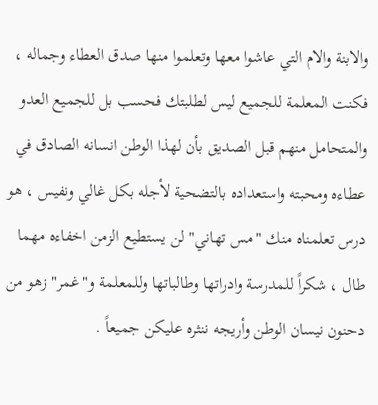والابنة والام التي عاشوا معها وتعلموا منها صدق العطاء وجماله ، فكنت المعلمة للجميع ليس لطلبتك فحسب بل للجميع العدو والمتحامل منهم قبل الصديق بأن لهذا الوطن انسانه الصادق في عطاءه ومحبته واستعداده بالتضحية لأجله بكل غالي ونفيس ، هو درس تعلمناه منك "مس تهاني" لن يستطيع الزمن اخفاءه مهما طال ، شكراً للمدرسة وادراتها وطالباتها وللمعلمة و"غمر" زهو من دحنون نيسان الوطن وأريجه ننثره عليكن جميعاً .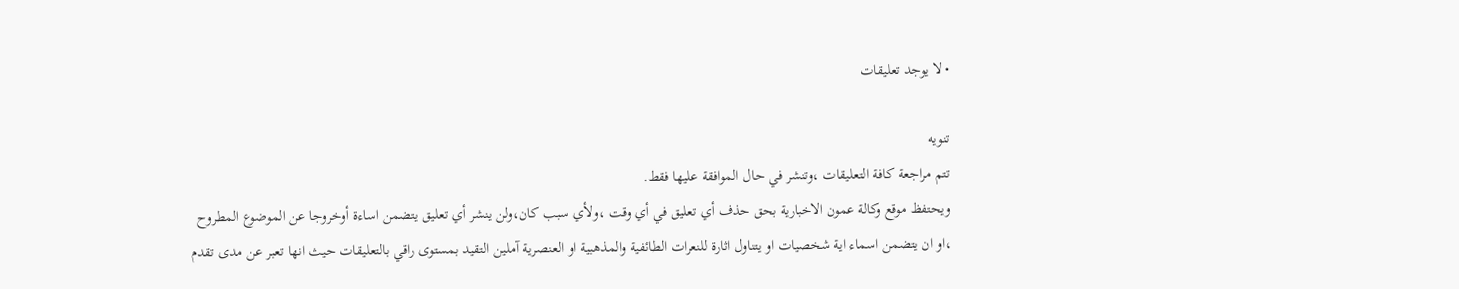• لا يوجد تعليقات

تنويه
تتم مراجعة كافة التعليقات ،وتنشر في حال الموافقة عليها فقط.
ويحتفظ موقع وكالة عمون الاخبارية بحق حذف أي تعليق في أي وقت ،ولأي سبب كان،ولن ينشر أي تعليق يتضمن اساءة أوخروجا عن الموضوع المطروح ،او ان يتضمن اسماء اية شخصيات او يتناول اثارة للنعرات الطائفية والمذهبية او العنصرية آملين التقيد بمستوى راقي بالتعليقات حيث انها تعبر عن مدى تقدم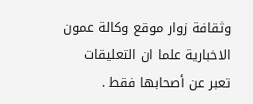وثقافة زوار موقع وكالة عمون الاخبارية علما ان التعليقات تعبر عن أصحابها فقط .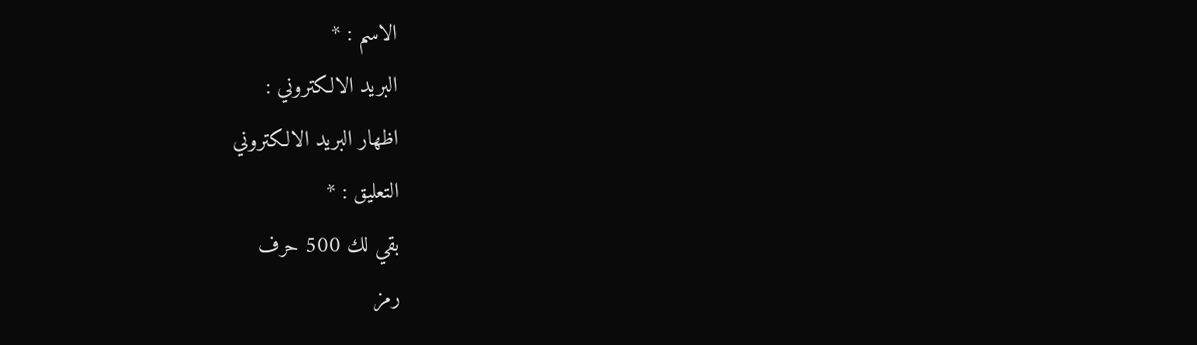الاسم : *
البريد الالكتروني :
اظهار البريد الالكتروني
التعليق : *
بقي لك 500 حرف
رمز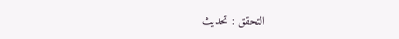التحقق : تحديث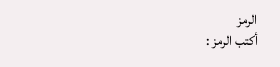الرمز
أكتب الرمز :